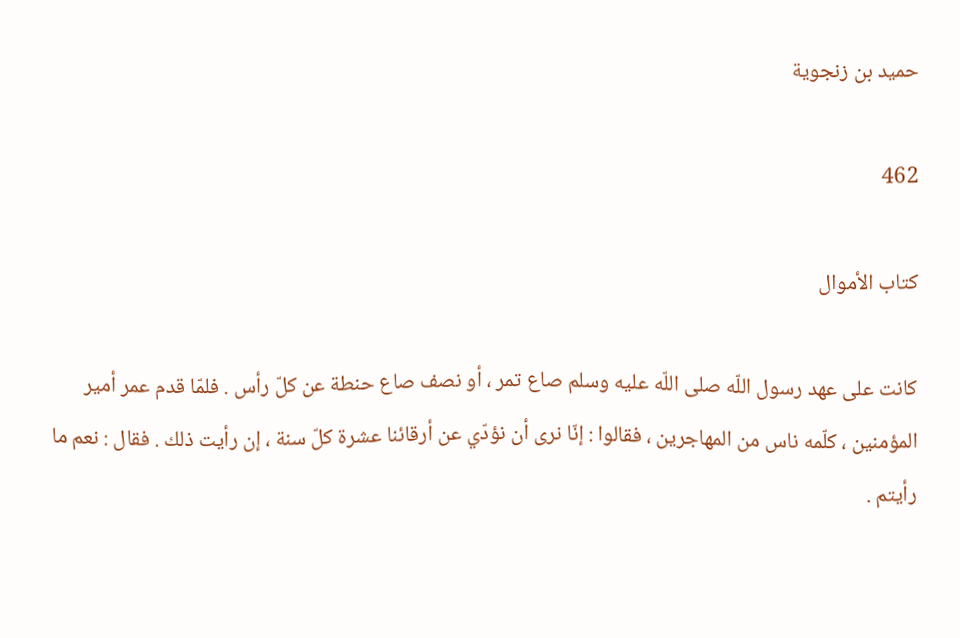حميد بن زنجوية

462

كتاب الأموال

كانت على عهد رسول اللّه صلى اللّه عليه وسلم صاع تمر ، أو نصف صاع حنطة عن كلّ رأس . فلمّا قدم عمر أمير المؤمنين ، كلّمه ناس من المهاجرين ، فقالوا : إنّا نرى أن نؤدّي عن أرقائنا عشرة كلّ سنة ، إن رأيت ذلك . فقال : نعم ما رأيتم .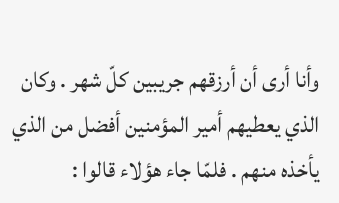وأنا أرى أن أرزقهم جريبين كلّ شهر . وكان الذي يعطيهم أمير المؤمنين أفضل من الذي يأخذه منهم . فلمّا جاء هؤلاء قالوا :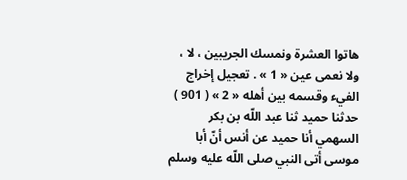هاتوا العشرة ونمسك الجريبين ، لا ، ولا نعمى عين « 1 » . تعجيل إخراج الفيء وقسمه بين أهله « 2 » ( 901 ) حدثنا حميد ثنا عبد اللّه بن بكر السهمي أنا حميد عن أنس أنّ أبا موسى أتى النبي صلى اللّه عليه وسلم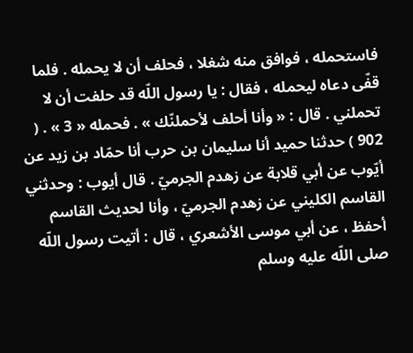فاستحمله ، فوافق منه شغلا ، فحلف أن لا يحمله . فلما قفّى دعاه ليحمله ، فقال : يا رسول اللّه قد حلفت أن لا تحملني . قال : « وأنا أحلف لأحملنّك » . فحمله « 3 » . ( 902 ) حدثنا حميد أنا سليمان بن حرب أنا حمّاد بن زيد عن أيّوب عن أبي قلابة عن زهدم الجرميّ . قال أيوب : وحدثني القاسم الكليني عن زهدم الجرميّ ، وأنا لحديث القاسم أحفظ ، عن أبي موسى الأشعري ، قال : أتيت رسول اللّه صلى اللّه عليه وسلم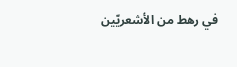في رهط من الأشعريّين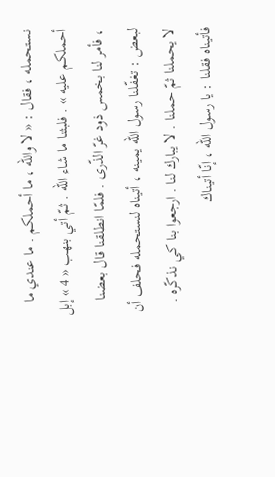نستحمله ، فقال : « لا واللّه ، ما أحملكم . ما عندي ما أحملكم عليه » . فلبثنا ما شاء اللّه . ثمّ أتي بنهب « 4 » إبل ، فأمر لنا بخمس ذود غرّ الذّرى . فلمّا انطلقنا قال بعضنا لبعض : تغفّلنا رسول اللّه يمينه ، أتيناه لنستحمله فحلف أن لا يحملنا ثمّ حملنا . لا يبارك لنا . ارجعوا بنا كي نذكّره . فأتيناه فقلنا : يا رسول اللّه ، إنّا أتيناك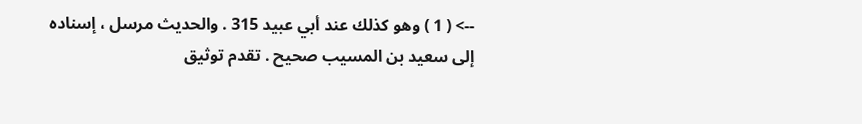--> ( 1 ) وهو كذلك عند أبي عبيد 315 . والحديث مرسل ، إسناده إلى سعيد بن المسيب صحيح . تقدم توثيق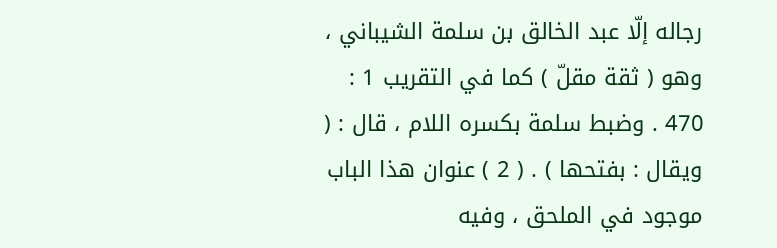رجاله إلّا عبد الخالق بن سلمة الشيباني ، وهو ( ثقة مقلّ ) كما في التقريب 1 : 470 . وضبط سلمة بكسره اللام ، قال : ( ويقال : بفتحها ) . ( 2 ) عنوان هذا الباب موجود في الملحق ، وفيه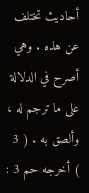أحاديث تختلف عن هذه . وهي أصرح في الدلالة على ما ترجم له ، وألصق به . ( 3 ) أخرجه حم 3 :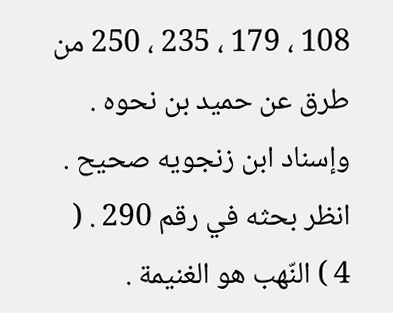108 ، 179 ، 235 ، 250 من طرق عن حميد بن نحوه . وإسناد ابن زنجويه صحيح . انظر بحثه في رقم 290 . ( 4 ) النّهب هو الغنيمة .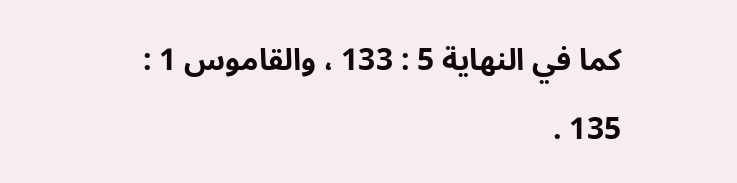كما في النهاية 5 : 133 ، والقاموس 1 : 135 .